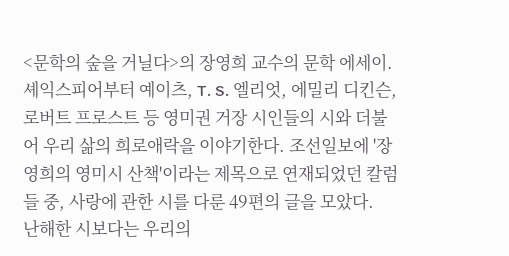<문학의 숲을 거닐다>의 장영희 교수의 문학 에세이. 셰익스피어부터 예이츠, T. S. 엘리엇, 에밀리 디킨슨, 로버트 프로스트 등 영미권 거장 시인들의 시와 더불어 우리 삶의 희로애락을 이야기한다. 조선일보에 '장영희의 영미시 산책'이라는 제목으로 연재되었던 칼럼들 중, 사랑에 관한 시를 다룬 49편의 글을 모았다.
난해한 시보다는 우리의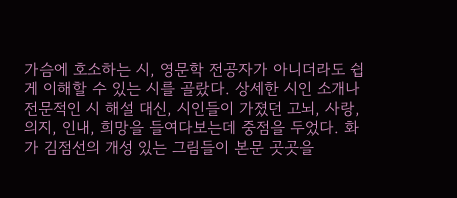가슴에 호소하는 시, 영문학 전공자가 아니더라도 쉽게 이해할 수 있는 시를 골랐다. 상세한 시인 소개나 전문적인 시 해설 대신, 시인들이 가졌던 고뇌, 사랑, 의지, 인내, 희망을 들여다보는데 중점을 두었다. 화가 김점선의 개성 있는 그림들이 본문 곳곳을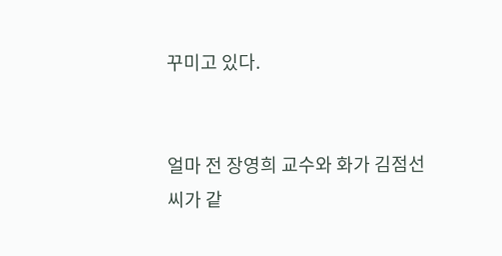꾸미고 있다.


얼마 전 장영희 교수와 화가 김점선 씨가 같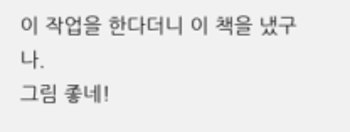이 작업을 한다더니 이 책을 냈구나.
그림 좋네!